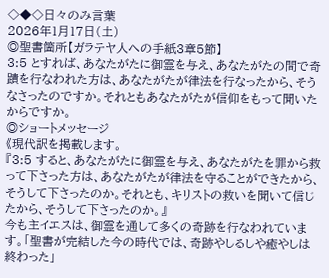◇◆◇日々のみ言葉
2026年1月17日(土)
◎聖書箇所【ガラテヤ人への手紙3章5節】
3:5 とすれば、あなたがたに御霊を与え、あなたがたの間で奇蹟を行なわれた方は、あなたがたが律法を行なったから、そうなさったのですか。それともあなたがたが信仰をもって聞いたからですか。
◎ショートメッセージ
《現代訳を掲載します。
『3:5 すると、あなたがたに御霊を与え、あなたがたを罪から救って下さった方は、あなたがたが律法を守ることができたから、そうして下さったのか。それとも、キリストの救いを聞いて信じたから、そうして下さったのか。』
今も主イエスは、御霊を通して多くの奇跡を行なわれています。「聖書が完結した今の時代では、奇跡やしるしや癒やしは終わった」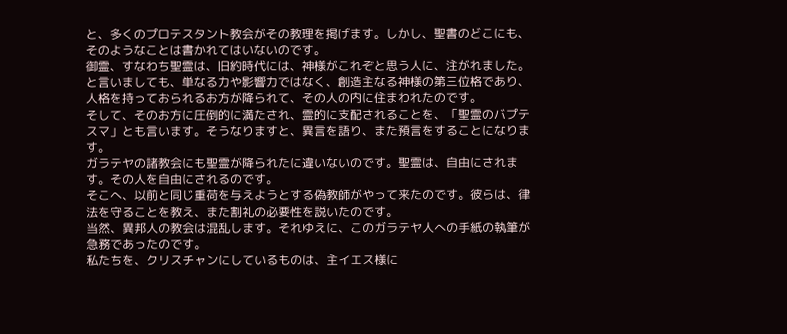と、多くのプロテスタント教会がその教理を掲げます。しかし、聖書のどこにも、そのようなことは書かれてはいないのです。
御霊、すなわち聖霊は、旧約時代には、神様がこれぞと思う人に、注がれました。と言いましても、単なる力や影響力ではなく、創造主なる神様の第三位格であり、人格を持っておられるお方が降られて、その人の内に住まわれたのです。
そして、そのお方に圧倒的に満たされ、霊的に支配されることを、「聖霊のバプテスマ」とも言います。そうなりますと、異言を語り、また預言をすることになります。
ガラテヤの諸教会にも聖霊が降られたに違いないのです。聖霊は、自由にされます。その人を自由にされるのです。
そこへ、以前と同じ重荷を与えようとする偽教師がやって来たのです。彼らは、律法を守ることを教え、また割礼の必要性を説いたのです。
当然、異邦人の教会は混乱します。それゆえに、このガラテヤ人への手紙の執筆が急務であったのです。
私たちを、クリスチャンにしているものは、主イエス様に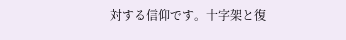対する信仰です。十字架と復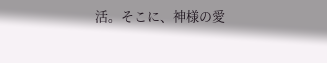活。そこに、神様の愛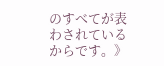のすべてが表わされているからです。》